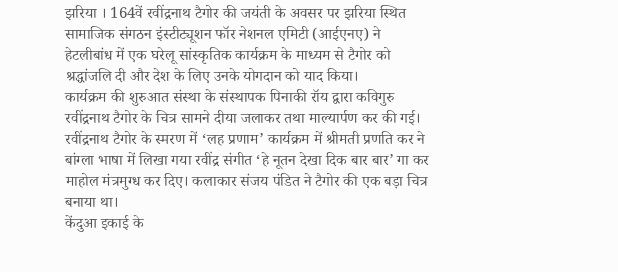झरिया । 164वें रवींद्रनाथ टैगोर की जयंती के अवसर पर झरिया स्थित सामाजिक संगठन इंस्टीट्यूशन फॉर नेशनल एमिटी (आईएनए) ने हेटलीबांध में एक घरेलू सांस्कृतिक कार्यक्रम के माध्यम से टैगोर को श्रद्धांजलि दी और देश के लिए उनके योगदान को याद किया।
कार्यक्रम की शुरुआत संस्था के संस्थापक पिनाकी रॉय द्वारा कविगुरु रवींद्रनाथ टैगोर के चित्र सामने दीया जलाकर तथा माल्यार्पण कर की गई।
रवींद्रनाथ टैगोर के स्मरण में ‘लह प्रणाम’ कार्यक्रम में श्रीमती प्रणति कर ने बांग्ला भाषा में लिखा गया रवींद्र संगीत ‘हे नूतन देखा दिक बार बार’ गा कर माहोल मंत्रमुग्ध कर दिए। कलाकार संजय पंडित ने टैगोर की एक बड़ा चित्र बनाया था।
केंदुआ इकाई के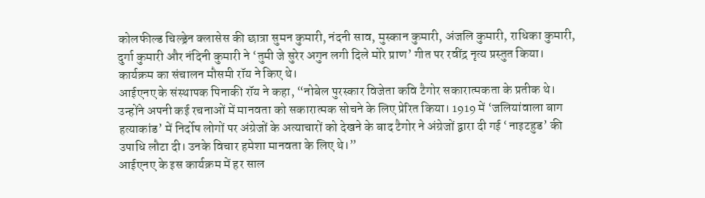कोलफील्ड चिल्ड्रेन क्लासेस की छात्रा सुमन कुमारी, नंदनी साव, मुस्कान कुमारी, अंजलि कुमारी, राधिका कुमारी, दुर्गा कुमारी और नंदिनी कुमारी ने ‘तुमी जे सुरेर अगुन लगी दिले मोरे प्राण’ गीत पर रवींद्र नृत्य प्रस्तुत किया।
कार्यक्रम का संचालन मौसमी रॉय ने किए थे।
आईएनए के संस्थापक पिनाकी रॉय ने कहा, “नोबेल पुरस्कार विजेता कवि टैगोर सकारात्मकता के प्रतीक थे। उन्होंने अपनी कई रचनाओं में मानवता को सकारात्मक सोचने के लिए प्रेरित किया। 1919 में ‘जलियांवाला बाग हत्याकांड’ में निर्दोष लोगों पर अंग्रेजों के अत्याचारों को देखने के बाद टैगोर ने अंग्रेजों द्वारा दी गई ‘नाइटहुड’ की उपाधि लौटा दी। उनके विचार हमेशा मानवता के लिए थे।”
आईएनए के इस कार्यक्रम में हर साल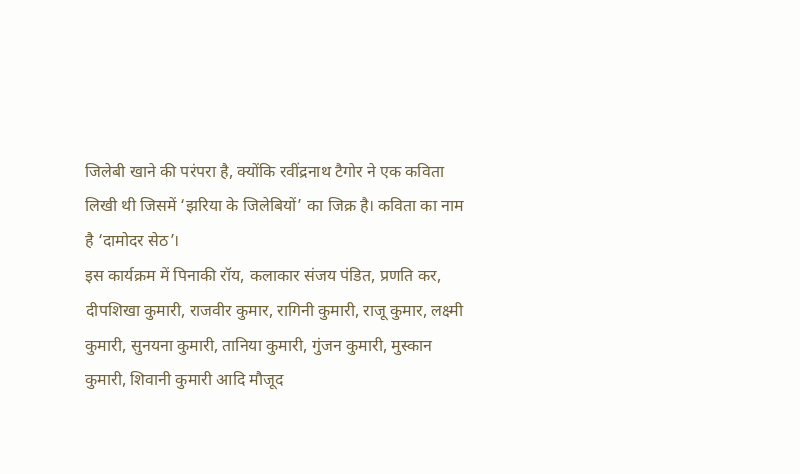जिलेबी खाने की परंपरा है, क्योंकि रवींद्रनाथ टैगोर ने एक कविता लिखी थी जिसमें ‘झरिया के जिलेबियों’ का जिक्र है। कविता का नाम है ‘दामोदर सेठ’।
इस कार्यक्रम में पिनाकी रॉय, कलाकार संजय पंडित, प्रणति कर, दीपशिखा कुमारी, राजवीर कुमार, रागिनी कुमारी, राजू कुमार, लक्ष्मी कुमारी, सुनयना कुमारी, तानिया कुमारी, गुंजन कुमारी, मुस्कान कुमारी, शिवानी कुमारी आदि मौजूद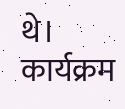थे।
कार्यक्रम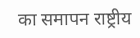का समापन राष्ट्रीय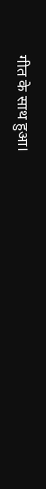गीत के साथ हुआ।